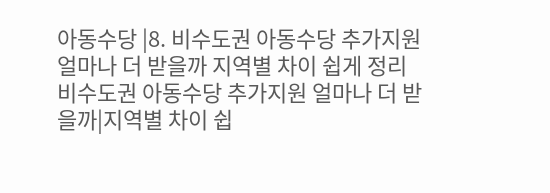아동수당 |8. 비수도권 아동수당 추가지원 얼마나 더 받을까 지역별 차이 쉽게 정리
비수도권 아동수당 추가지원 얼마나 더 받을까|지역별 차이 쉽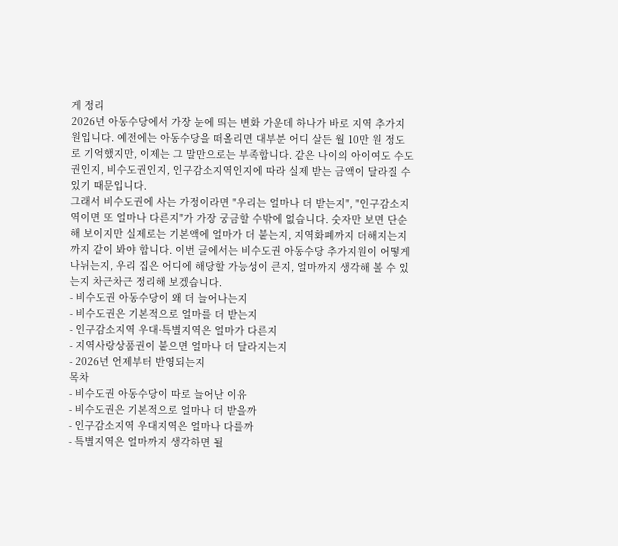게 정리
2026년 아동수당에서 가장 눈에 띄는 변화 가운데 하나가 바로 지역 추가지원입니다. 예전에는 아동수당을 떠올리면 대부분 어디 살든 월 10만 원 정도로 기억했지만, 이제는 그 말만으로는 부족합니다. 같은 나이의 아이여도 수도권인지, 비수도권인지, 인구감소지역인지에 따라 실제 받는 금액이 달라질 수 있기 때문입니다.
그래서 비수도권에 사는 가정이라면 "우리는 얼마나 더 받는지", "인구감소지역이면 또 얼마나 다른지"가 가장 궁금할 수밖에 없습니다. 숫자만 보면 단순해 보이지만 실제로는 기본액에 얼마가 더 붙는지, 지역화폐까지 더해지는지까지 같이 봐야 합니다. 이번 글에서는 비수도권 아동수당 추가지원이 어떻게 나뉘는지, 우리 집은 어디에 해당할 가능성이 큰지, 얼마까지 생각해 볼 수 있는지 차근차근 정리해 보겠습니다.
- 비수도권 아동수당이 왜 더 늘어나는지
- 비수도권은 기본적으로 얼마를 더 받는지
- 인구감소지역 우대·특별지역은 얼마가 다른지
- 지역사랑상품권이 붙으면 얼마나 더 달라지는지
- 2026년 언제부터 반영되는지
목차
- 비수도권 아동수당이 따로 늘어난 이유
- 비수도권은 기본적으로 얼마나 더 받을까
- 인구감소지역 우대지역은 얼마나 다를까
- 특별지역은 얼마까지 생각하면 될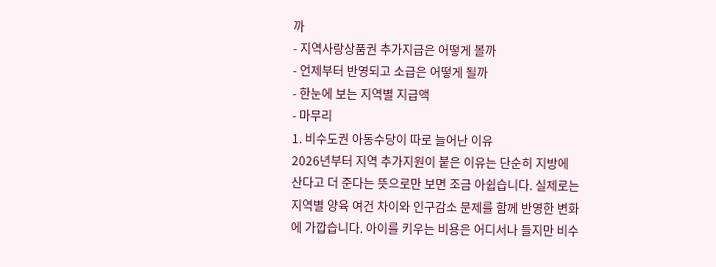까
- 지역사랑상품권 추가지급은 어떻게 볼까
- 언제부터 반영되고 소급은 어떻게 될까
- 한눈에 보는 지역별 지급액
- 마무리
1. 비수도권 아동수당이 따로 늘어난 이유
2026년부터 지역 추가지원이 붙은 이유는 단순히 지방에 산다고 더 준다는 뜻으로만 보면 조금 아쉽습니다. 실제로는 지역별 양육 여건 차이와 인구감소 문제를 함께 반영한 변화에 가깝습니다. 아이를 키우는 비용은 어디서나 들지만 비수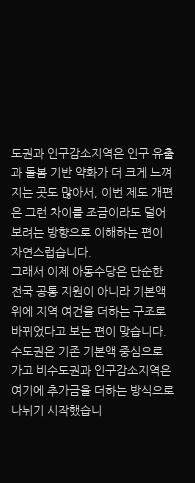도권과 인구감소지역은 인구 유출과 돌봄 기반 약화가 더 크게 느껴지는 곳도 많아서, 이번 제도 개편은 그런 차이를 조금이라도 덜어보려는 방향으로 이해하는 편이 자연스럽습니다.
그래서 이제 아동수당은 단순한 전국 공통 지원이 아니라 기본액 위에 지역 여건을 더하는 구조로 바뀌었다고 보는 편이 맞습니다. 수도권은 기존 기본액 중심으로 가고 비수도권과 인구감소지역은 여기에 추가금을 더하는 방식으로 나뉘기 시작했습니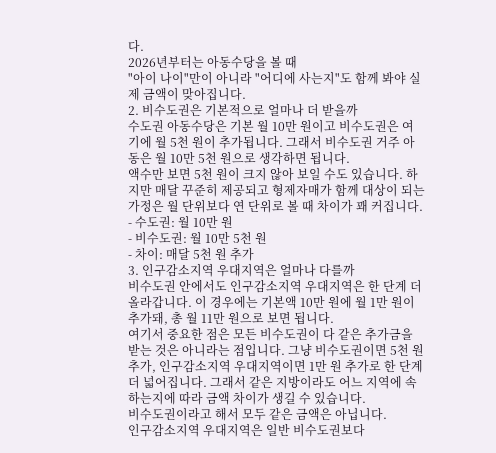다.
2026년부터는 아동수당을 볼 때
"아이 나이"만이 아니라 "어디에 사는지"도 함께 봐야 실제 금액이 맞아집니다.
2. 비수도권은 기본적으로 얼마나 더 받을까
수도권 아동수당은 기본 월 10만 원이고 비수도권은 여기에 월 5천 원이 추가됩니다. 그래서 비수도권 거주 아동은 월 10만 5천 원으로 생각하면 됩니다.
액수만 보면 5천 원이 크지 않아 보일 수도 있습니다. 하지만 매달 꾸준히 제공되고 형제자매가 함께 대상이 되는 가정은 월 단위보다 연 단위로 볼 때 차이가 꽤 커집니다.
- 수도권: 월 10만 원
- 비수도권: 월 10만 5천 원
- 차이: 매달 5천 원 추가
3. 인구감소지역 우대지역은 얼마나 다를까
비수도권 안에서도 인구감소지역 우대지역은 한 단계 더 올라갑니다. 이 경우에는 기본액 10만 원에 월 1만 원이 추가돼, 총 월 11만 원으로 보면 됩니다.
여기서 중요한 점은 모든 비수도권이 다 같은 추가금을 받는 것은 아니라는 점입니다. 그냥 비수도권이면 5천 원 추가, 인구감소지역 우대지역이면 1만 원 추가로 한 단계 더 넓어집니다. 그래서 같은 지방이라도 어느 지역에 속하는지에 따라 금액 차이가 생길 수 있습니다.
비수도권이라고 해서 모두 같은 금액은 아닙니다.
인구감소지역 우대지역은 일반 비수도권보다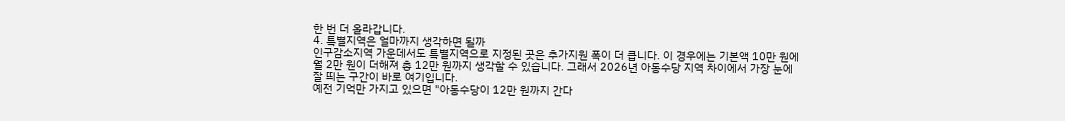한 번 더 올라갑니다.
4. 특별지역은 얼마까지 생각하면 될까
인구감소지역 가운데서도 특별지역으로 지정된 곳은 추가지원 폭이 더 큽니다. 이 경우에는 기본액 10만 원에 월 2만 원이 더해져 총 12만 원까지 생각할 수 있습니다. 그래서 2026년 아동수당 지역 차이에서 가장 눈에 잘 띄는 구간이 바로 여기입니다.
예전 기억만 가지고 있으면 "아동수당이 12만 원까지 간다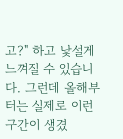고?" 하고 낯설게 느껴질 수 있습니다. 그런데 올해부터는 실제로 이런 구간이 생겼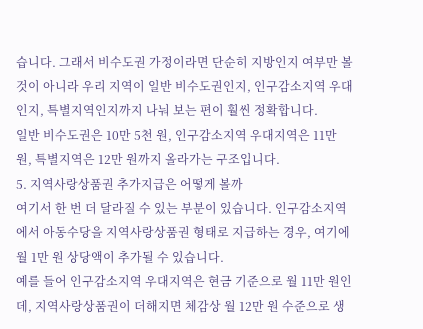습니다. 그래서 비수도권 가정이라면 단순히 지방인지 여부만 볼 것이 아니라 우리 지역이 일반 비수도권인지, 인구감소지역 우대인지, 특별지역인지까지 나눠 보는 편이 훨씬 정확합니다.
일반 비수도권은 10만 5천 원, 인구감소지역 우대지역은 11만 원, 특별지역은 12만 원까지 올라가는 구조입니다.
5. 지역사랑상품권 추가지급은 어떻게 볼까
여기서 한 번 더 달라질 수 있는 부분이 있습니다. 인구감소지역에서 아동수당을 지역사랑상품권 형태로 지급하는 경우, 여기에 월 1만 원 상당액이 추가될 수 있습니다.
예를 들어 인구감소지역 우대지역은 현금 기준으로 월 11만 원인데, 지역사랑상품권이 더해지면 체감상 월 12만 원 수준으로 생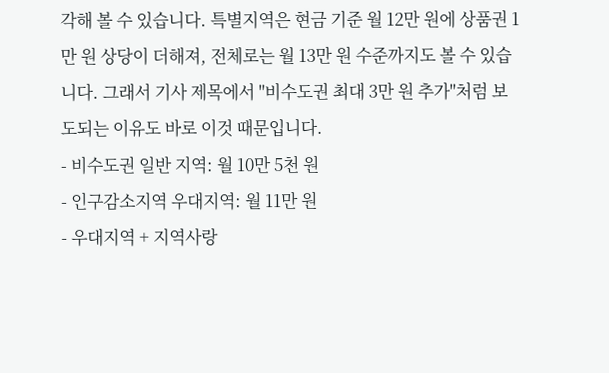각해 볼 수 있습니다. 특별지역은 현금 기준 월 12만 원에 상품권 1만 원 상당이 더해져, 전체로는 월 13만 원 수준까지도 볼 수 있습니다. 그래서 기사 제목에서 "비수도권 최대 3만 원 추가"처럼 보도되는 이유도 바로 이것 때문입니다.
- 비수도권 일반 지역: 월 10만 5천 원
- 인구감소지역 우대지역: 월 11만 원
- 우대지역 + 지역사랑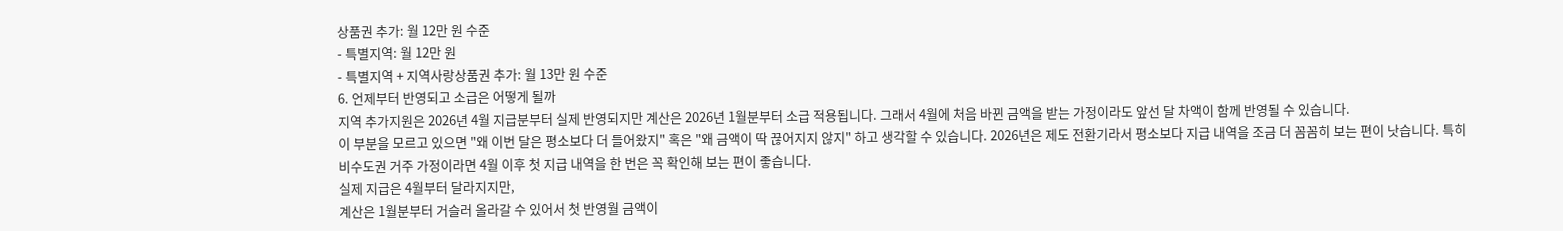상품권 추가: 월 12만 원 수준
- 특별지역: 월 12만 원
- 특별지역 + 지역사랑상품권 추가: 월 13만 원 수준
6. 언제부터 반영되고 소급은 어떻게 될까
지역 추가지원은 2026년 4월 지급분부터 실제 반영되지만 계산은 2026년 1월분부터 소급 적용됩니다. 그래서 4월에 처음 바뀐 금액을 받는 가정이라도 앞선 달 차액이 함께 반영될 수 있습니다.
이 부분을 모르고 있으면 "왜 이번 달은 평소보다 더 들어왔지" 혹은 "왜 금액이 딱 끊어지지 않지" 하고 생각할 수 있습니다. 2026년은 제도 전환기라서 평소보다 지급 내역을 조금 더 꼼꼼히 보는 편이 낫습니다. 특히 비수도권 거주 가정이라면 4월 이후 첫 지급 내역을 한 번은 꼭 확인해 보는 편이 좋습니다.
실제 지급은 4월부터 달라지지만,
계산은 1월분부터 거슬러 올라갈 수 있어서 첫 반영월 금액이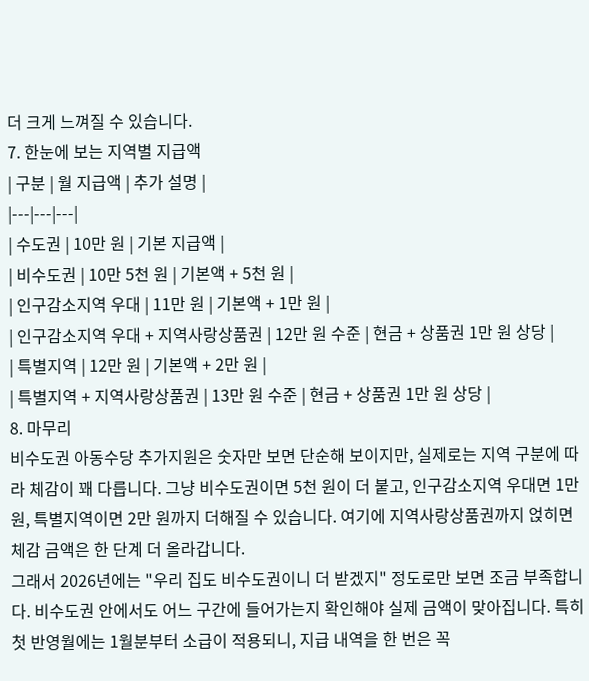더 크게 느껴질 수 있습니다.
7. 한눈에 보는 지역별 지급액
| 구분 | 월 지급액 | 추가 설명 |
|---|---|---|
| 수도권 | 10만 원 | 기본 지급액 |
| 비수도권 | 10만 5천 원 | 기본액 + 5천 원 |
| 인구감소지역 우대 | 11만 원 | 기본액 + 1만 원 |
| 인구감소지역 우대 + 지역사랑상품권 | 12만 원 수준 | 현금 + 상품권 1만 원 상당 |
| 특별지역 | 12만 원 | 기본액 + 2만 원 |
| 특별지역 + 지역사랑상품권 | 13만 원 수준 | 현금 + 상품권 1만 원 상당 |
8. 마무리
비수도권 아동수당 추가지원은 숫자만 보면 단순해 보이지만, 실제로는 지역 구분에 따라 체감이 꽤 다릅니다. 그냥 비수도권이면 5천 원이 더 붙고, 인구감소지역 우대면 1만 원, 특별지역이면 2만 원까지 더해질 수 있습니다. 여기에 지역사랑상품권까지 얹히면 체감 금액은 한 단계 더 올라갑니다.
그래서 2026년에는 "우리 집도 비수도권이니 더 받겠지" 정도로만 보면 조금 부족합니다. 비수도권 안에서도 어느 구간에 들어가는지 확인해야 실제 금액이 맞아집니다. 특히 첫 반영월에는 1월분부터 소급이 적용되니, 지급 내역을 한 번은 꼭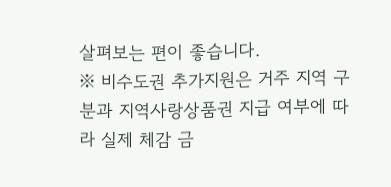살펴보는 편이 좋습니다.
※ 비수도권 추가지원은 거주 지역 구분과 지역사랑상품권 지급 여부에 따라 실제 체감 금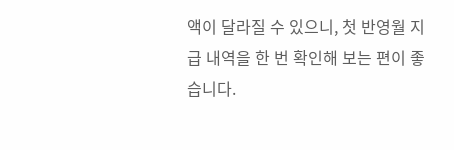액이 달라질 수 있으니, 첫 반영월 지급 내역을 한 번 확인해 보는 편이 좋습니다.